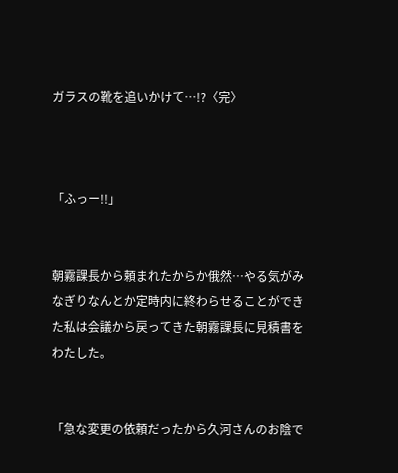ガラスの靴を追いかけて…!?〈完〉



「ふっー!!」


朝霧課長から頼まれたからか俄然…やる気がみなぎりなんとか定時内に終わらせることができた私は会議から戻ってきた朝霧課長に見積書をわたした。


「急な変更の依頼だったから久河さんのお陰で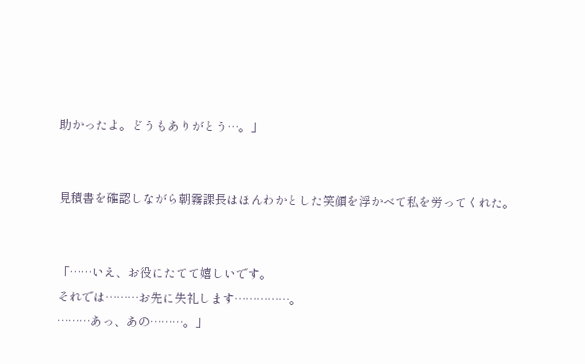助かったよ。どうもありがとう…。」


見積書を確認しながら朝霧課長はほんわかとした笑顔を浮かべて私を労ってくれた。


「……いえ、お役にたてて嬉しいです。
それでは………お先に失礼します……………。
………あっ、あの………。」